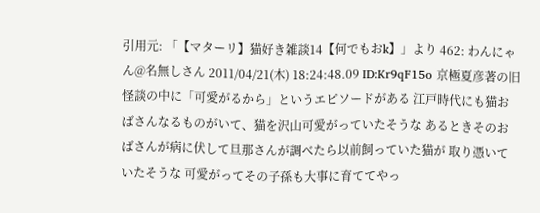引用元: 「【マターリ】猫好き雑談14【何でもおk】」より 462: わんにゃん@名無しさん 2011/04/21(木) 18:24:48.09 ID:Kr9qF15o 京極夏彦著の旧怪談の中に「可愛がるから」というエピソードがある 江戸時代にも猫おばさんなるものがいて、猫を沢山可愛がっていたそうな あるときそのおばさんが病に伏して旦那さんが調べたら以前飼っていた猫が 取り憑いていたそうな 可愛がってその子孫も大事に育ててやっ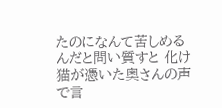たのになんて苦しめるんだと問い質すと 化け猫が憑いた奥さんの声で言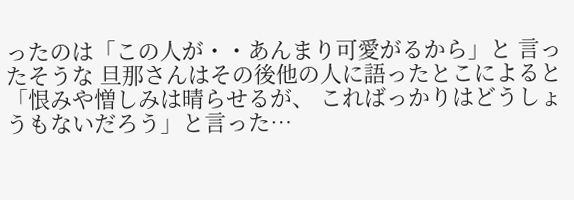ったのは「この人が・・あんまり可愛がるから」と 言ったそうな 旦那さんはその後他の人に語ったとこによると「恨みや憎しみは晴らせるが、 こればっかりはどうしょうもないだろう」と言った…